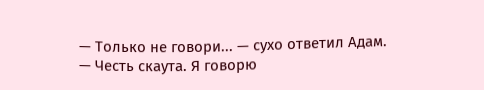— Только не говори... — сухо ответил Адам.
— Честь скаута. Я говорю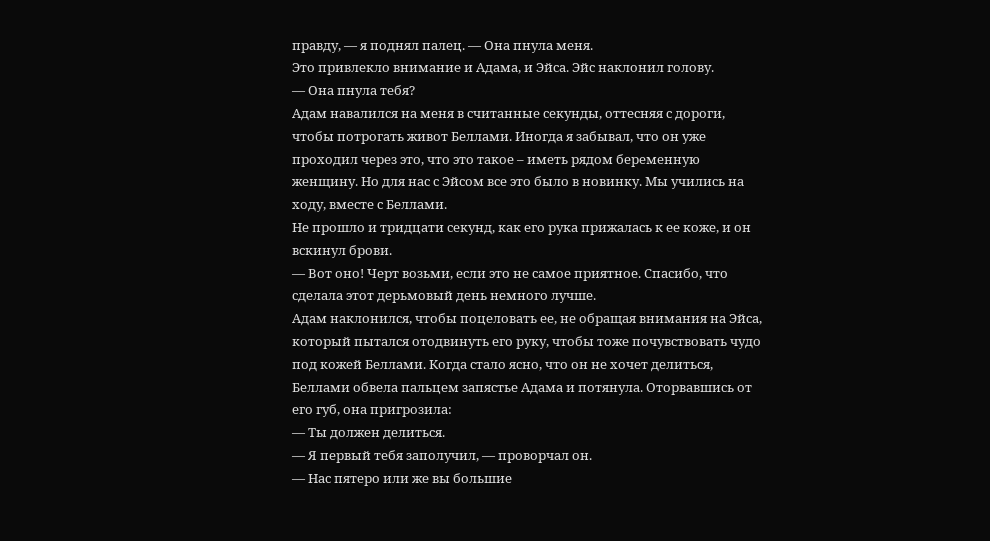правду, — я поднял палец. — Она пнула меня.
Это привлекло внимание и Адама, и Эйса. Эйс наклонил голову.
— Она пнула тебя?
Адам навалился на меня в считанные секунды, оттесняя с дороги, чтобы потрогать живот Беллами. Иногда я забывал, что он уже проходил через это, что это такое – иметь рядом беременную женщину. Но для нас с Эйсом все это было в новинку. Мы учились на ходу, вместе с Беллами.
Не прошло и тридцати секунд, как его рука прижалась к ее коже, и он вскинул брови.
— Вот оно! Черт возьми, если это не самое приятное. Спасибо, что сделала этот дерьмовый день немного лучше.
Адам наклонился, чтобы поцеловать ее, не обращая внимания на Эйса, который пытался отодвинуть его руку, чтобы тоже почувствовать чудо под кожей Беллами. Когда стало ясно, что он не хочет делиться, Беллами обвела пальцем запястье Адама и потянула. Оторвавшись от его губ, она пригрозила:
— Ты должен делиться.
— Я первый тебя заполучил, — проворчал он.
— Нас пятеро или же вы большие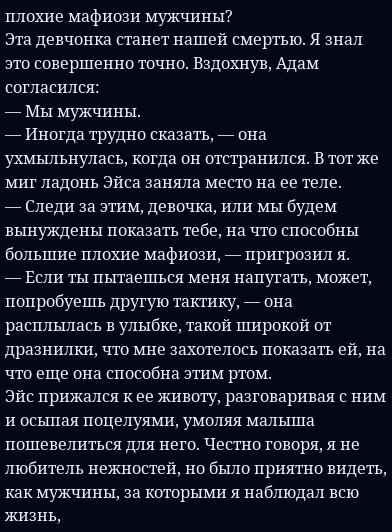плохие мафиози мужчины?
Эта девчонка станет нашей смертью. Я знал это совершенно точно. Вздохнув, Адам согласился:
— Мы мужчины.
— Иногда трудно сказать, — она ухмыльнулась, когда он отстранился. В тот же миг ладонь Эйса заняла место на ее теле.
— Следи за этим, девочка, или мы будем вынуждены показать тебе, на что способны большие плохие мафиози, — пригрозил я.
— Если ты пытаешься меня напугать, может, попробуешь другую тактику, — она расплылась в улыбке, такой широкой от дразнилки, что мне захотелось показать ей, на что еще она способна этим ртом.
Эйс прижался к ее животу, разговаривая с ним и осыпая поцелуями, умоляя малыша пошевелиться для него. Честно говоря, я не любитель нежностей, но было приятно видеть, как мужчины, за которыми я наблюдал всю жизнь,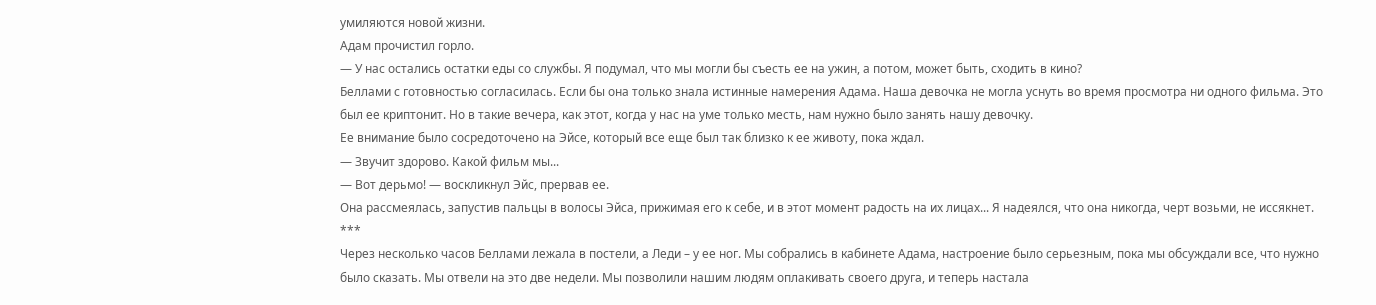умиляются новой жизни.
Адам прочистил горло.
— У нас остались остатки еды со службы. Я подумал, что мы могли бы съесть ее на ужин, а потом, может быть, сходить в кино?
Беллами с готовностью согласилась. Если бы она только знала истинные намерения Адама. Наша девочка не могла уснуть во время просмотра ни одного фильма. Это был ее криптонит. Но в такие вечера, как этот, когда у нас на уме только месть, нам нужно было занять нашу девочку.
Ее внимание было сосредоточено на Эйсе, который все еще был так близко к ее животу, пока ждал.
— Звучит здорово. Какой фильм мы...
— Вот дерьмо! — воскликнул Эйс, прервав ее.
Она рассмеялась, запустив пальцы в волосы Эйса, прижимая его к себе, и в этот момент радость на их лицах... Я надеялся, что она никогда, черт возьми, не иссякнет.
***
Через несколько часов Беллами лежала в постели, а Леди – у ее ног. Мы собрались в кабинете Адама, настроение было серьезным, пока мы обсуждали все, что нужно было сказать. Мы отвели на это две недели. Мы позволили нашим людям оплакивать своего друга, и теперь настала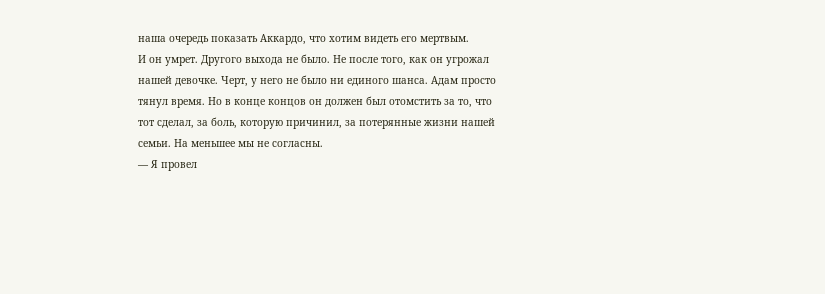наша очередь показать Аккардо, что хотим видеть его мертвым.
И он умрет. Другого выхода не было. Не после того, как он угрожал нашей девочке. Черт, у него не было ни единого шанса. Адам просто тянул время. Но в конце концов он должен был отомстить за то, что тот сделал, за боль, которую причинил, за потерянные жизни нашей семьи. На меньшее мы не согласны.
— Я провел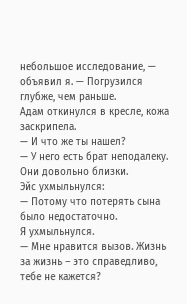небольшое исследование, — объявил я. — Погрузился глубже, чем раньше.
Адам откинулся в кресле, кожа заскрипела.
— И что же ты нашел?
— У него есть брат неподалеку. Они довольно близки.
Эйс ухмыльнулся:
— Потому что потерять сына было недостаточно.
Я ухмыльнулся.
— Мне нравится вызов. Жизнь за жизнь – это справедливо, тебе не кажется?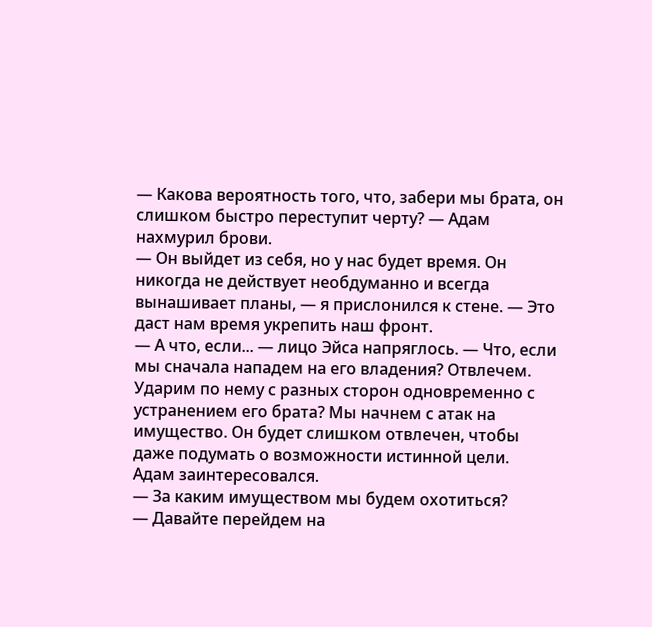— Какова вероятность того, что, забери мы брата, он слишком быстро переступит черту? — Адам нахмурил брови.
— Он выйдет из себя, но у нас будет время. Он никогда не действует необдуманно и всегда вынашивает планы, — я прислонился к стене. — Это даст нам время укрепить наш фронт.
— А что, если... — лицо Эйса напряглось. — Что, если мы сначала нападем на его владения? Отвлечем. Ударим по нему с разных сторон одновременно с устранением его брата? Мы начнем с атак на имущество. Он будет слишком отвлечен, чтобы даже подумать о возможности истинной цели.
Адам заинтересовался.
— За каким имуществом мы будем охотиться?
— Давайте перейдем на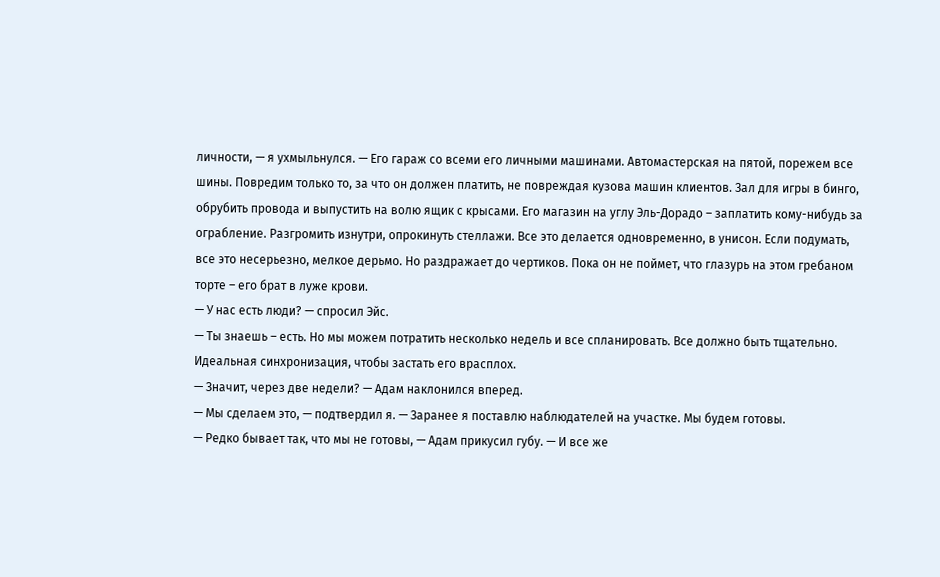личности, — я ухмыльнулся. — Его гараж со всеми его личными машинами. Автомастерская на пятой, порежем все шины. Повредим только то, за что он должен платить, не повреждая кузова машин клиентов. Зал для игры в бинго, обрубить провода и выпустить на волю ящик с крысами. Его магазин на углу Эль-Дорадо – заплатить кому-нибудь за ограбление. Разгромить изнутри, опрокинуть стеллажи. Все это делается одновременно, в унисон. Если подумать, все это несерьезно, мелкое дерьмо. Но раздражает до чертиков. Пока он не поймет, что глазурь на этом гребаном торте – его брат в луже крови.
— У нас есть люди? — спросил Эйс.
— Ты знаешь – есть. Но мы можем потратить несколько недель и все спланировать. Все должно быть тщательно. Идеальная синхронизация, чтобы застать его врасплох.
— Значит, через две недели? — Адам наклонился вперед.
— Мы сделаем это, — подтвердил я. — Заранее я поставлю наблюдателей на участке. Мы будем готовы.
— Редко бывает так, что мы не готовы, — Адам прикусил губу. — И все же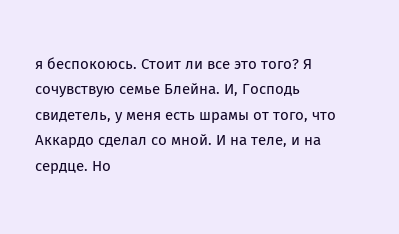я беспокоюсь. Стоит ли все это того? Я сочувствую семье Блейна. И, Господь свидетель, у меня есть шрамы от того, что Аккардо сделал со мной. И на теле, и на сердце. Но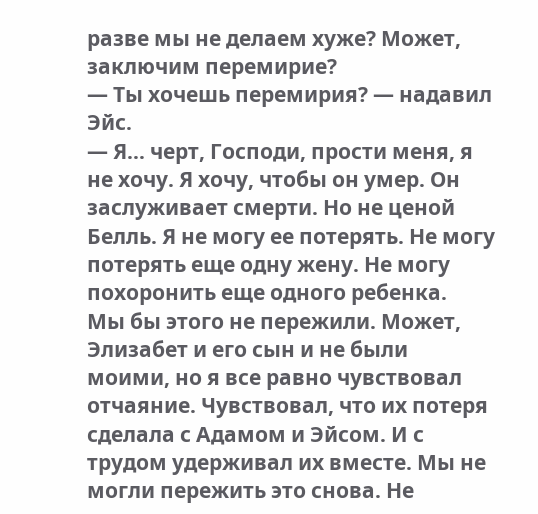разве мы не делаем хуже? Может, заключим перемирие?
— Ты хочешь перемирия? — надавил Эйс.
— Я... черт, Господи, прости меня, я не хочу. Я хочу, чтобы он умер. Он заслуживает смерти. Но не ценой Белль. Я не могу ее потерять. Не могу потерять еще одну жену. Не могу похоронить еще одного ребенка.
Мы бы этого не пережили. Может, Элизабет и его сын и не были моими, но я все равно чувствовал отчаяние. Чувствовал, что их потеря сделала с Адамом и Эйсом. И с трудом удерживал их вместе. Мы не могли пережить это снова. Не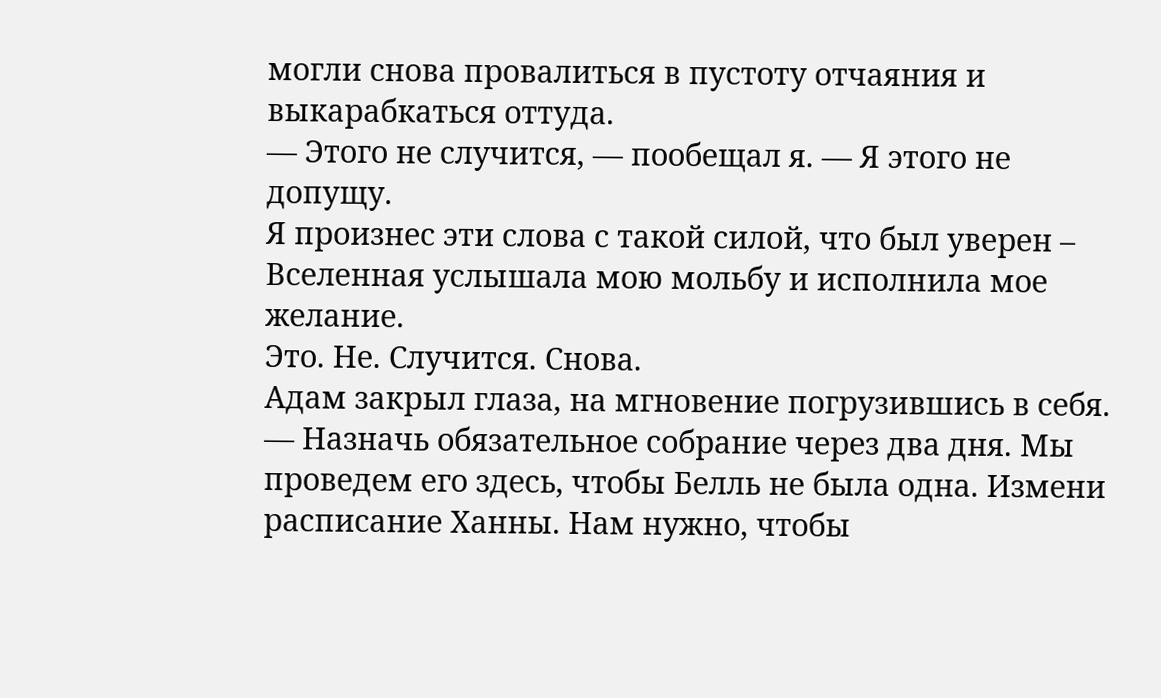могли снова провалиться в пустоту отчаяния и выкарабкаться оттуда.
— Этого не случится, — пообещал я. — Я этого не допущу.
Я произнес эти слова с такой силой, что был уверен – Вселенная услышала мою мольбу и исполнила мое желание.
Это. Не. Случится. Снова.
Адам закрыл глаза, на мгновение погрузившись в себя.
— Назначь обязательное собрание через два дня. Мы проведем его здесь, чтобы Белль не была одна. Измени расписание Ханны. Нам нужно, чтобы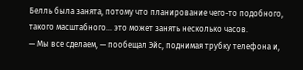Белль была занята, потому что планирование чего-то подобного, такого масштабного... это может занять несколько часов.
— Мы все сделаем, — пообещал Эйс, поднимая трубку телефона и,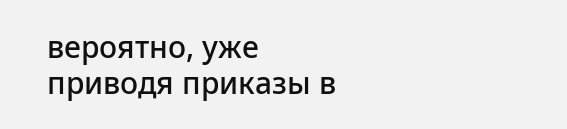вероятно, уже приводя приказы в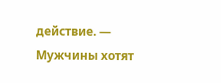действие. — Мужчины хотят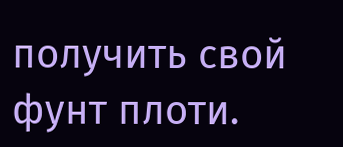получить свой фунт плоти.